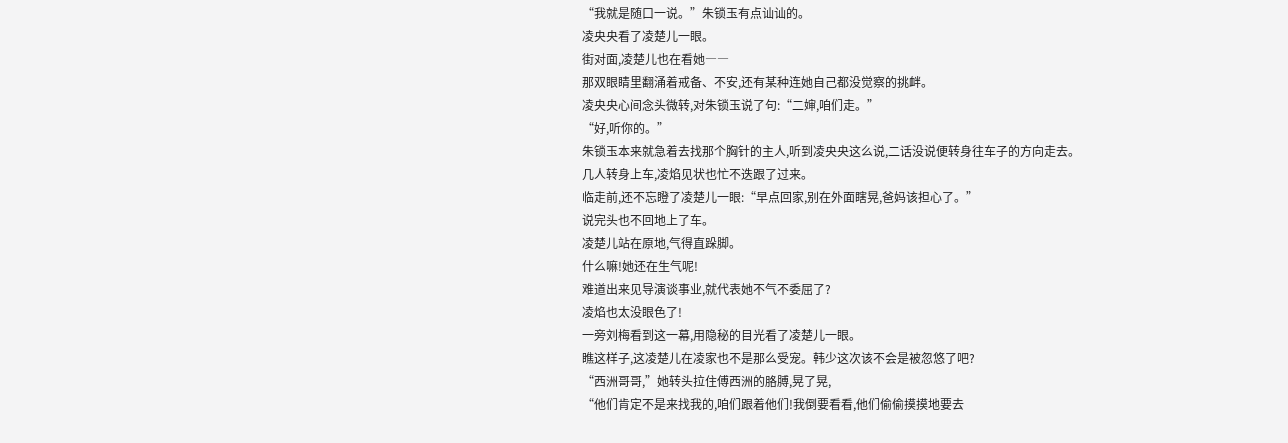“我就是随口一说。”朱锁玉有点讪讪的。
凌央央看了凌楚儿一眼。
街对面,凌楚儿也在看她――
那双眼睛里翻涌着戒备、不安,还有某种连她自己都没觉察的挑衅。
凌央央心间念头微转,对朱锁玉说了句:“二婶,咱们走。”
“好,听你的。”
朱锁玉本来就急着去找那个胸针的主人,听到凌央央这么说,二话没说便转身往车子的方向走去。
几人转身上车,凌焰见状也忙不迭跟了过来。
临走前,还不忘瞪了凌楚儿一眼:“早点回家,别在外面瞎晃,爸妈该担心了。”
说完头也不回地上了车。
凌楚儿站在原地,气得直跺脚。
什么嘛!她还在生气呢!
难道出来见导演谈事业,就代表她不气不委屈了?
凌焰也太没眼色了!
一旁刘梅看到这一幕,用隐秘的目光看了凌楚儿一眼。
瞧这样子,这凌楚儿在凌家也不是那么受宠。韩少这次该不会是被忽悠了吧?
“西洲哥哥,”她转头拉住傅西洲的胳膊,晃了晃,
“他们肯定不是来找我的,咱们跟着他们!我倒要看看,他们偷偷摸摸地要去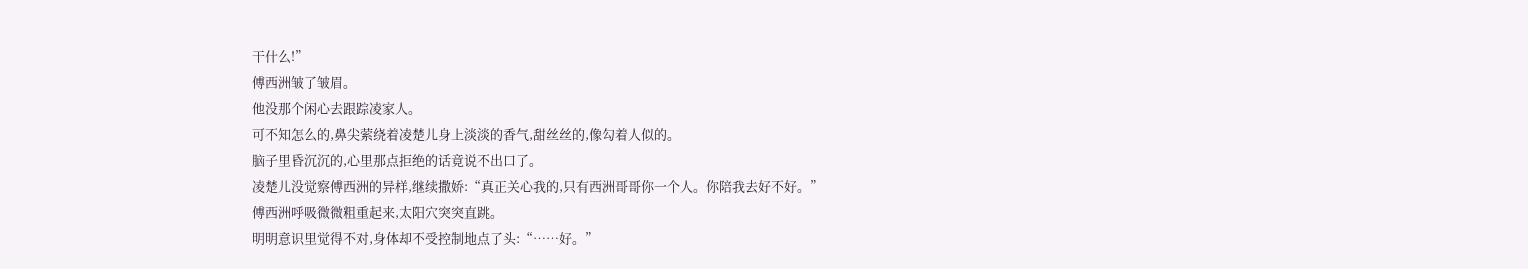干什么!”
傅西洲皱了皱眉。
他没那个闲心去跟踪凌家人。
可不知怎么的,鼻尖萦绕着凌楚儿身上淡淡的香气,甜丝丝的,像勾着人似的。
脑子里昏沉沉的,心里那点拒绝的话竟说不出口了。
凌楚儿没觉察傅西洲的异样,继续撒娇:“真正关心我的,只有西洲哥哥你一个人。你陪我去好不好。”
傅西洲呼吸微微粗重起来,太阳穴突突直跳。
明明意识里觉得不对,身体却不受控制地点了头:“……好。”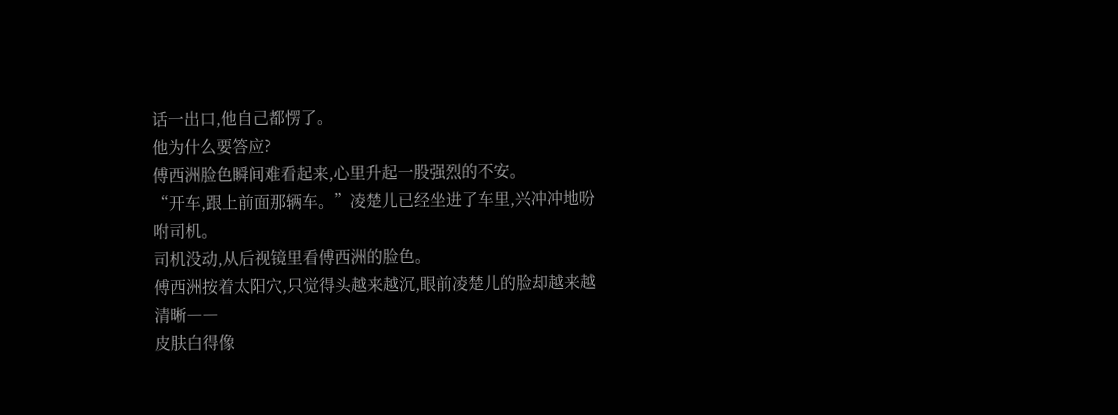话一出口,他自己都愣了。
他为什么要答应?
傅西洲脸色瞬间难看起来,心里升起一股强烈的不安。
“开车,跟上前面那辆车。”凌楚儿已经坐进了车里,兴冲冲地吩咐司机。
司机没动,从后视镜里看傅西洲的脸色。
傅西洲按着太阳穴,只觉得头越来越沉,眼前凌楚儿的脸却越来越清晰――
皮肤白得像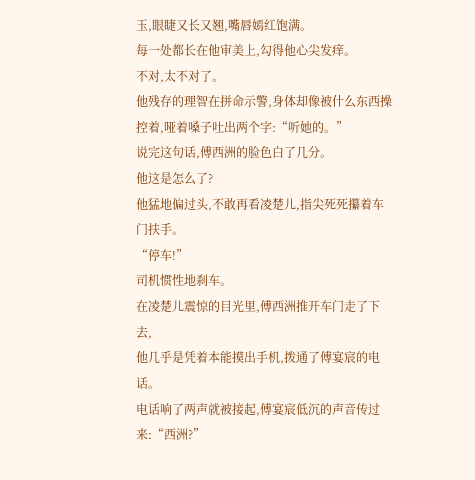玉,眼睫又长又翘,嘴唇嫣红饱满。
每一处都长在他审美上,勾得他心尖发痒。
不对,太不对了。
他残存的理智在拼命示警,身体却像被什么东西操控着,哑着嗓子吐出两个字:“听她的。”
说完这句话,傅西洲的脸色白了几分。
他这是怎么了?
他猛地偏过头,不敢再看凌楚儿,指尖死死攥着车门扶手。
“停车!”
司机惯性地刹车。
在凌楚儿震惊的目光里,傅西洲推开车门走了下去,
他几乎是凭着本能摸出手机,拨通了傅宴宸的电话。
电话响了两声就被接起,傅宴宸低沉的声音传过来:“西洲?”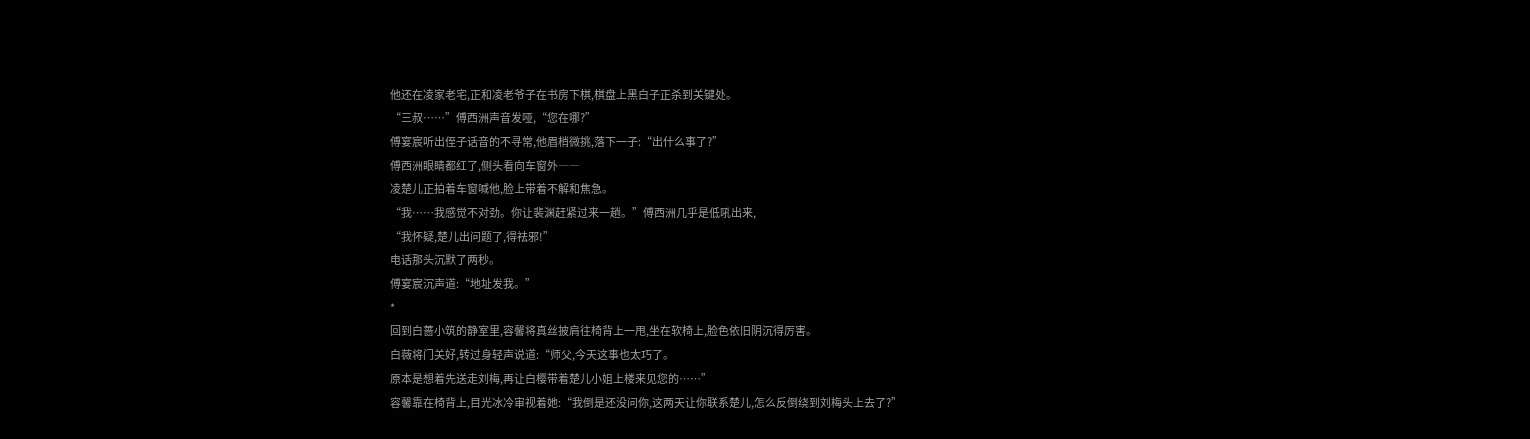他还在凌家老宅,正和凌老爷子在书房下棋,棋盘上黑白子正杀到关键处。
“三叔……”傅西洲声音发哑,“您在哪?”
傅宴宸听出侄子话音的不寻常,他眉梢微挑,落下一子:“出什么事了?”
傅西洲眼睛都红了,侧头看向车窗外――
凌楚儿正拍着车窗喊他,脸上带着不解和焦急。
“我……我感觉不对劲。你让裴渊赶紧过来一趟。”傅西洲几乎是低吼出来,
“我怀疑,楚儿出问题了,得祛邪!”
电话那头沉默了两秒。
傅宴宸沉声道:“地址发我。”
*
回到白蔷小筑的静室里,容馨将真丝披肩往椅背上一甩,坐在软椅上,脸色依旧阴沉得厉害。
白薇将门关好,转过身轻声说道:“师父,今天这事也太巧了。
原本是想着先送走刘梅,再让白樱带着楚儿小姐上楼来见您的……”
容馨靠在椅背上,目光冰冷审视着她:“我倒是还没问你,这两天让你联系楚儿,怎么反倒绕到刘梅头上去了?”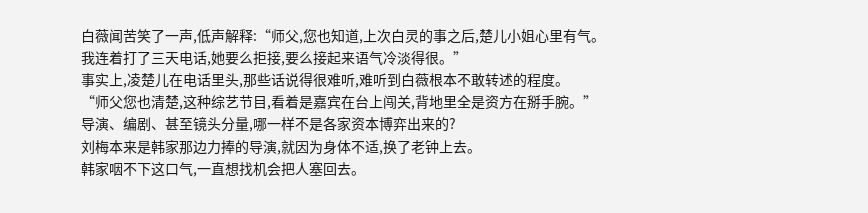白薇闻苦笑了一声,低声解释:“师父,您也知道,上次白灵的事之后,楚儿小姐心里有气。
我连着打了三天电话,她要么拒接,要么接起来语气冷淡得很。”
事实上,凌楚儿在电话里头,那些话说得很难听,难听到白薇根本不敢转述的程度。
“师父您也清楚,这种综艺节目,看着是嘉宾在台上闯关,背地里全是资方在掰手腕。”
导演、编剧、甚至镜头分量,哪一样不是各家资本博弈出来的?
刘梅本来是韩家那边力捧的导演,就因为身体不适,换了老钟上去。
韩家咽不下这口气,一直想找机会把人塞回去。